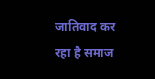जातिवाद कर रहा है समाज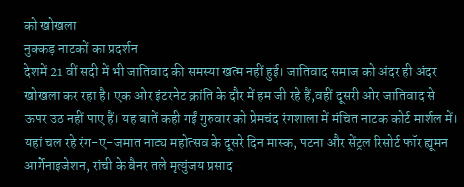को खोखला
नुक्कड़ नाटकों का प्रदर्शन
देशमें 21 वीं सदी में भी जातिवाद की समस्या खत्म नहीं हुई। जातिवाद समाज को अंदर ही अंदर खोखला कर रहा है। एक ओर इंटरनेट क्रांति के दौर में हम जी रहे हैं,वहीं दूसरी ओर जातिवाद से ऊपर उठ नहीं पाए हैं। यह बातें कही गईं गुरुवार को प्रेमचंद रंगशाला में मंचित नाटक कोर्ट मार्शल में। यहां चल रहे रंग-ए-जमात नाट्य महोत्सव के दूसरे दिन मास्क, पटना और सेंट्रल रिसोर्ट फॉर ह्यूमन आर्गेनाइजेशन, रांची के बैनर तले मृत्युंजय प्रसाद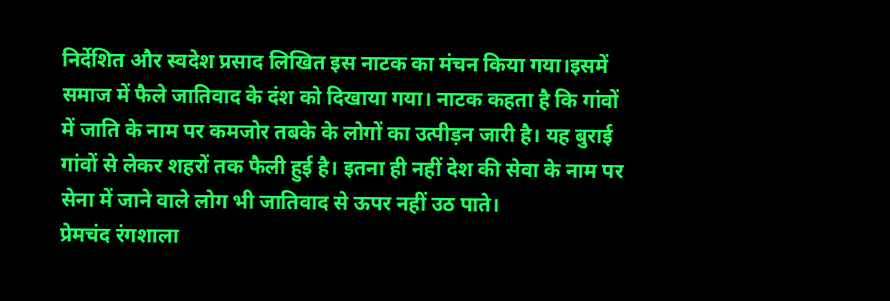निर्देशित और स्वदेश प्रसाद लिखित इस नाटक का मंचन किया गया।इसमें समाज में फैले जातिवाद के दंश को दिखाया गया। नाटक कहता है कि गांवों में जाति के नाम पर कमजोर तबके के लोगों का उत्पीड़न जारी है। यह बुराई गांवों से लेकर शहरों तक फैली हुई है। इतना ही नहीं देश की सेवा के नाम पर सेना में जाने वाले लोग भी जातिवाद से ऊपर नहीं उठ पाते।
प्रेमचंद रंगशाला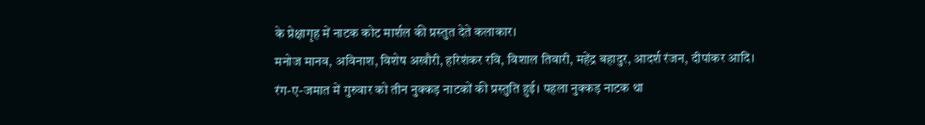के प्रेक्षागृह में नाटक कोट मार्शल की प्रस्तुत देते कलाकार।
मनोज मानव, अविनाश, विशेष अखौरी, हरिशंकर रवि, विशाल तिवारी, महेंद्र बहादुर, आदर्श रंजन, दीपांकर आदि।
रंग-ए-जमात में गुरुवार को तीन नुक्कड़ नाटकों की प्रस्तुति हुई। पहला नुक्कड़ नाटक था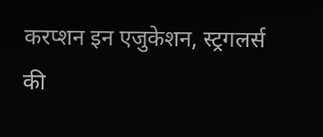करप्शन इन एजुकेशन, स्ट्रगलर्स की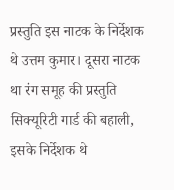प्रस्तुति इस नाटक के निर्देशक थे उत्तम कुमार। दूसरा नाटक था रंग समूह की प्रस्तुति सिक्यूरिटी गार्ड की बहाली, इसके निर्देशक थे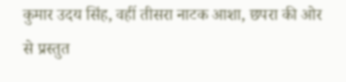कुमार उदय सिंह, वहीं तीसरा नाटक आशा, छपरा की ओर से प्रस्तुत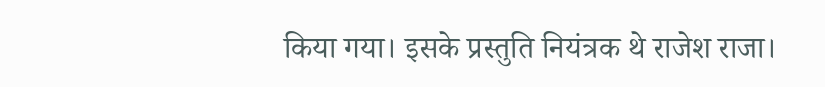किया गया। इसके प्रस्तुति नियंत्रक थे राजेश राजा।